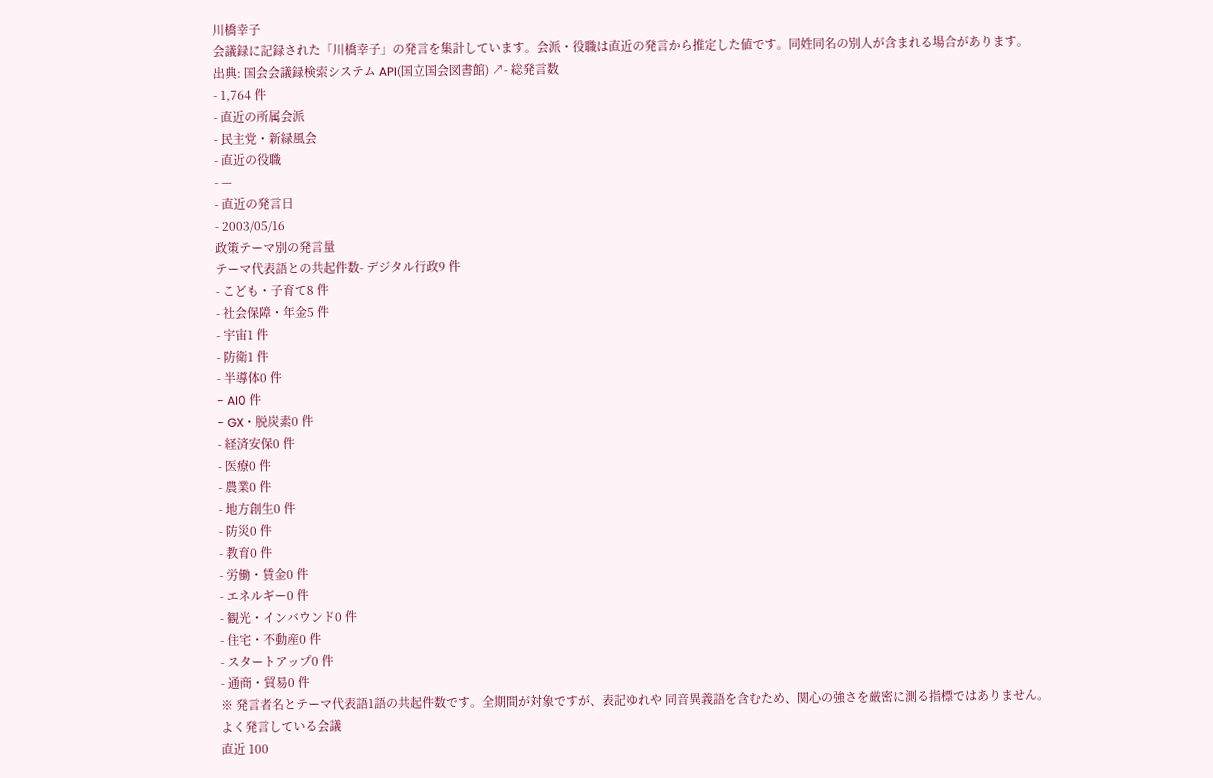川橋幸子
会議録に記録された「川橋幸子」の発言を集計しています。会派・役職は直近の発言から推定した値です。同姓同名の別人が含まれる場合があります。
出典: 国会会議録検索システム API(国立国会図書館) ↗- 総発言数
- 1,764 件
- 直近の所属会派
- 民主党・新緑風会
- 直近の役職
- —
- 直近の発言日
- 2003/05/16
政策テーマ別の発言量
テーマ代表語との共起件数- デジタル行政9 件
- こども・子育て8 件
- 社会保障・年金5 件
- 宇宙1 件
- 防衛1 件
- 半導体0 件
- AI0 件
- GX・脱炭素0 件
- 経済安保0 件
- 医療0 件
- 農業0 件
- 地方創生0 件
- 防災0 件
- 教育0 件
- 労働・賃金0 件
- エネルギー0 件
- 観光・インバウンド0 件
- 住宅・不動産0 件
- スタートアップ0 件
- 通商・貿易0 件
※ 発言者名とテーマ代表語1語の共起件数です。全期間が対象ですが、表記ゆれや 同音異義語を含むため、関心の強さを厳密に測る指標ではありません。
よく発言している会議
直近 100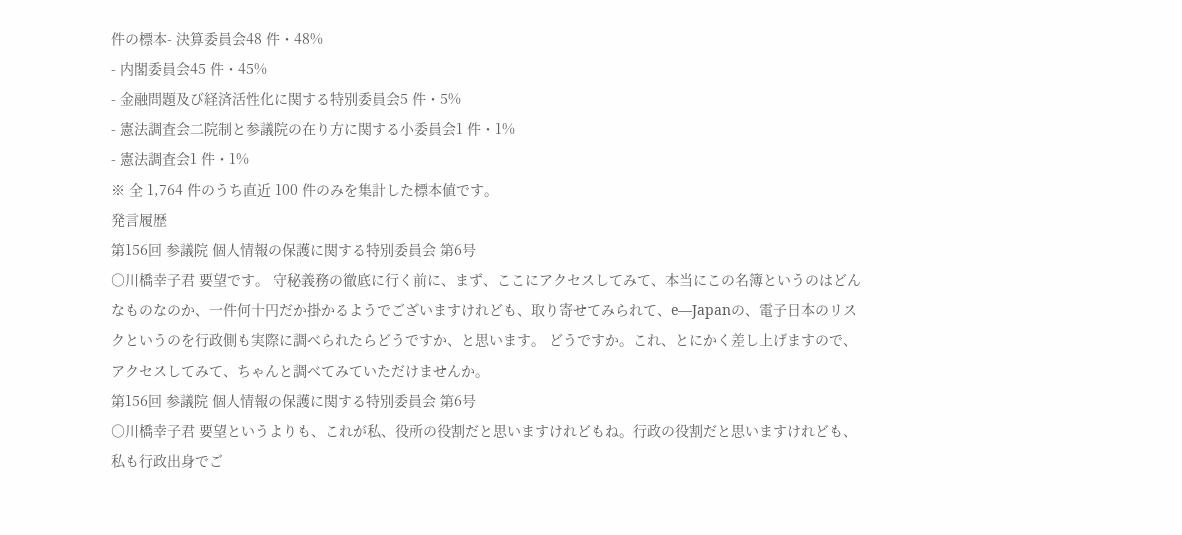件の標本- 決算委員会48 件・48%
- 内閣委員会45 件・45%
- 金融問題及び経済活性化に関する特別委員会5 件・5%
- 憲法調査会二院制と参議院の在り方に関する小委員会1 件・1%
- 憲法調査会1 件・1%
※ 全 1,764 件のうち直近 100 件のみを集計した標本値です。
発言履歴
第156回 参議院 個人情報の保護に関する特別委員会 第6号
○川橋幸子君 要望です。 守秘義務の徹底に行く前に、まず、ここにアクセスしてみて、本当にこの名簿というのはどんなものなのか、一件何十円だか掛かるようでございますけれども、取り寄せてみられて、e―Japanの、電子日本のリスクというのを行政側も実際に調べられたらどうですか、と思います。 どうですか。これ、とにかく差し上げますので、アクセスしてみて、ちゃんと調べてみていただけませんか。
第156回 参議院 個人情報の保護に関する特別委員会 第6号
○川橋幸子君 要望というよりも、これが私、役所の役割だと思いますけれどもね。行政の役割だと思いますけれども、私も行政出身でご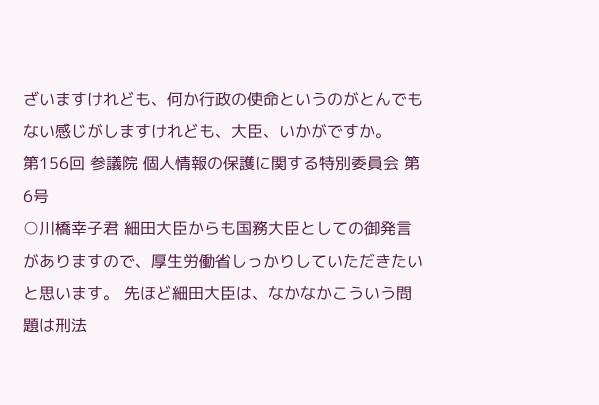ざいますけれども、何か行政の使命というのがとんでもない感じがしますけれども、大臣、いかがですか。
第156回 参議院 個人情報の保護に関する特別委員会 第6号
○川橋幸子君 細田大臣からも国務大臣としての御発言がありますので、厚生労働省しっかりしていただきたいと思います。 先ほど細田大臣は、なかなかこういう問題は刑法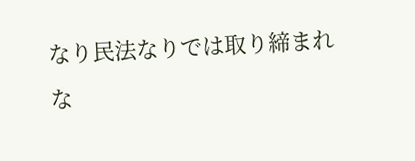なり民法なりでは取り締まれな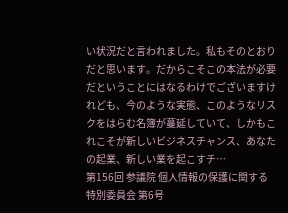い状況だと言われました。私もそのとおりだと思います。だからこそこの本法が必要だということにはなるわけでございますけれども、今のような実態、このようなリスクをはらむ名簿が蔓延していて、しかもこれこそが新しいビジネスチャンス、あなたの起業、新しい業を起こすチ…
第156回 参議院 個人情報の保護に関する特別委員会 第6号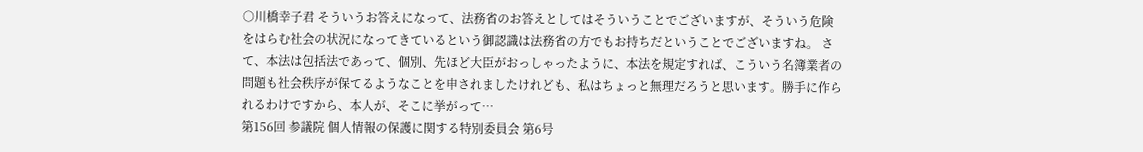○川橋幸子君 そういうお答えになって、法務省のお答えとしてはそういうことでございますが、そういう危険をはらむ社会の状況になってきているという御認識は法務省の方でもお持ちだということでございますね。 さて、本法は包括法であって、個別、先ほど大臣がおっしゃったように、本法を規定すれば、こういう名簿業者の問題も社会秩序が保てるようなことを申されましたけれども、私はちょっと無理だろうと思います。勝手に作られるわけですから、本人が、そこに挙がって…
第156回 参議院 個人情報の保護に関する特別委員会 第6号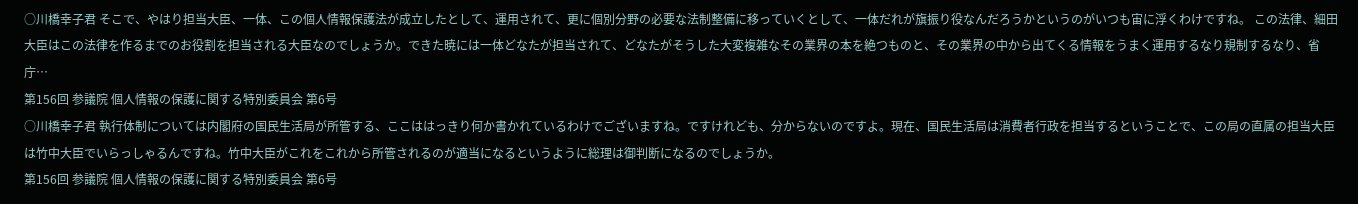○川橋幸子君 そこで、やはり担当大臣、一体、この個人情報保護法が成立したとして、運用されて、更に個別分野の必要な法制整備に移っていくとして、一体だれが旗振り役なんだろうかというのがいつも宙に浮くわけですね。 この法律、細田大臣はこの法律を作るまでのお役割を担当される大臣なのでしょうか。できた暁には一体どなたが担当されて、どなたがそうした大変複雑なその業界の本を絶つものと、その業界の中から出てくる情報をうまく運用するなり規制するなり、省庁…
第156回 参議院 個人情報の保護に関する特別委員会 第6号
○川橋幸子君 執行体制については内閣府の国民生活局が所管する、ここははっきり何か書かれているわけでございますね。ですけれども、分からないのですよ。現在、国民生活局は消費者行政を担当するということで、この局の直属の担当大臣は竹中大臣でいらっしゃるんですね。竹中大臣がこれをこれから所管されるのが適当になるというように総理は御判断になるのでしょうか。
第156回 参議院 個人情報の保護に関する特別委員会 第6号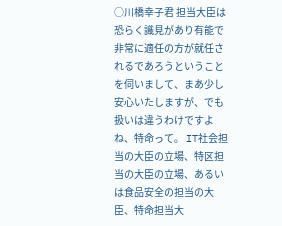○川橋幸子君 担当大臣は恐らく識見があり有能で非常に適任の方が就任されるであろうということを伺いまして、まあ少し安心いたしますが、でも扱いは違うわけですよね、特命って。 IT社会担当の大臣の立場、特区担当の大臣の立場、あるいは食品安全の担当の大臣、特命担当大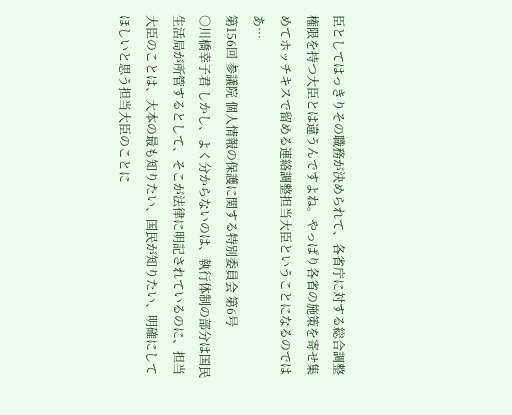臣としてはっきりその職務が決められて、各省庁に対する総合調整権限を持つ大臣とは違うんですよね。やっぱり各省の施策を寄せ集めてホッチキスで留める連絡調整担当大臣ということになるのではあ…
第156回 参議院 個人情報の保護に関する特別委員会 第6号
○川橋幸子君 しかし、よく分からないのは、執行体制の部分は国民生活局が所管するとして、そこが法律に明記されているのに、担当大臣のことは、大本の最も知りたい、国民が知りたい、明確にしてほしいと思う担当大臣のことに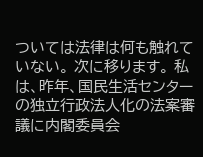ついては法律は何も触れていない。 次に移ります。 私は、昨年、国民生活センターの独立行政法人化の法案審議に内閣委員会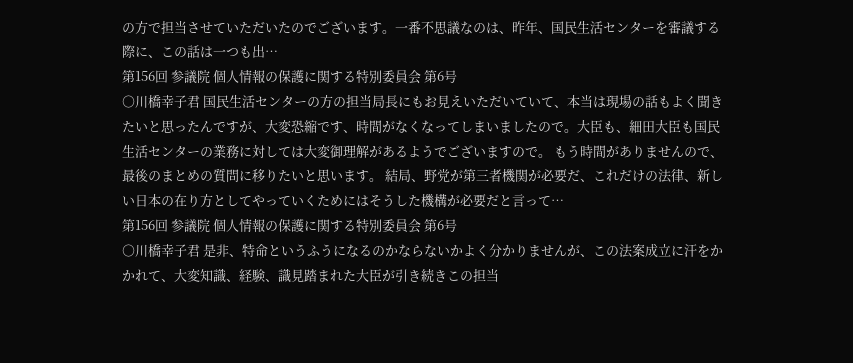の方で担当させていただいたのでございます。一番不思議なのは、昨年、国民生活センターを審議する際に、この話は一つも出…
第156回 参議院 個人情報の保護に関する特別委員会 第6号
○川橋幸子君 国民生活センターの方の担当局長にもお見えいただいていて、本当は現場の話もよく聞きたいと思ったんですが、大変恐縮です、時間がなくなってしまいましたので。大臣も、細田大臣も国民生活センターの業務に対しては大変御理解があるようでございますので。 もう時間がありませんので、最後のまとめの質問に移りたいと思います。 結局、野党が第三者機関が必要だ、これだけの法律、新しい日本の在り方としてやっていくためにはそうした機構が必要だと言って…
第156回 参議院 個人情報の保護に関する特別委員会 第6号
○川橋幸子君 是非、特命というふうになるのかならないかよく分かりませんが、この法案成立に汗をかかれて、大変知識、経験、識見踏まれた大臣が引き続きこの担当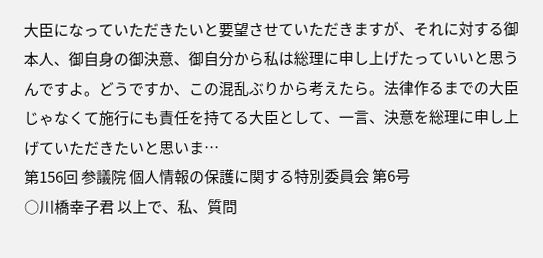大臣になっていただきたいと要望させていただきますが、それに対する御本人、御自身の御決意、御自分から私は総理に申し上げたっていいと思うんですよ。どうですか、この混乱ぶりから考えたら。法律作るまでの大臣じゃなくて施行にも責任を持てる大臣として、一言、決意を総理に申し上げていただきたいと思いま…
第156回 参議院 個人情報の保護に関する特別委員会 第6号
○川橋幸子君 以上で、私、質問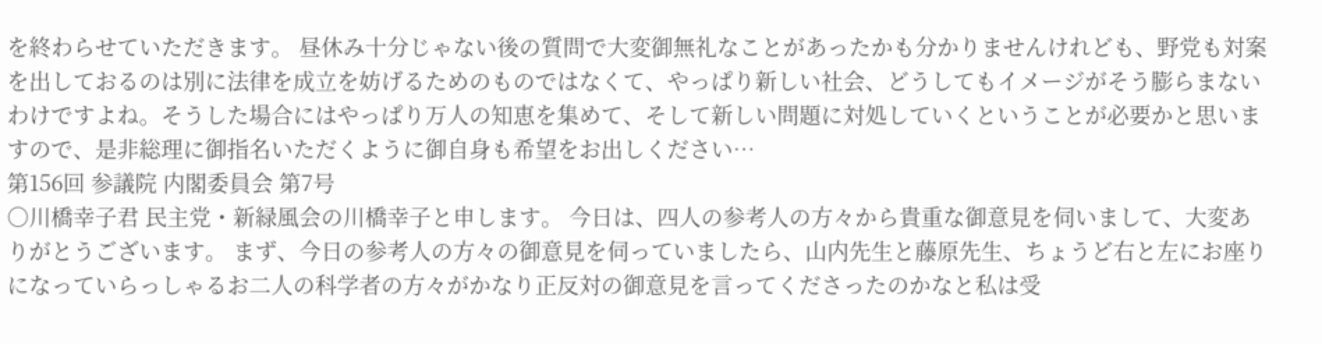を終わらせていただきます。 昼休み十分じゃない後の質問で大変御無礼なことがあったかも分かりませんけれども、野党も対案を出しておるのは別に法律を成立を妨げるためのものではなくて、やっぱり新しい社会、どうしてもイメージがそう膨らまないわけですよね。そうした場合にはやっぱり万人の知恵を集めて、そして新しい問題に対処していくということが必要かと思いますので、是非総理に御指名いただくように御自身も希望をお出しください…
第156回 参議院 内閣委員会 第7号
○川橋幸子君 民主党・新緑風会の川橋幸子と申します。 今日は、四人の参考人の方々から貴重な御意見を伺いまして、大変ありがとうございます。 まず、今日の参考人の方々の御意見を伺っていましたら、山内先生と藤原先生、ちょうど右と左にお座りになっていらっしゃるお二人の科学者の方々がかなり正反対の御意見を言ってくださったのかなと私は受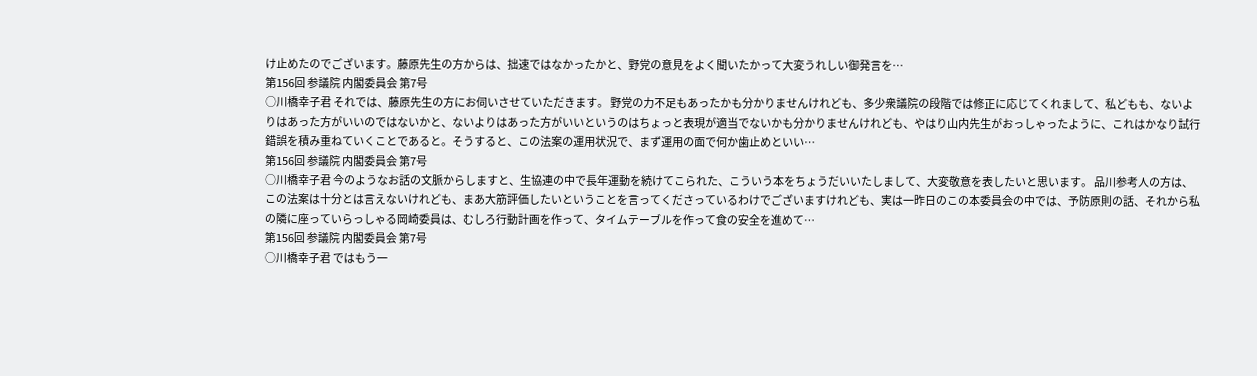け止めたのでございます。藤原先生の方からは、拙速ではなかったかと、野党の意見をよく聞いたかって大変うれしい御発言を…
第156回 参議院 内閣委員会 第7号
○川橋幸子君 それでは、藤原先生の方にお伺いさせていただきます。 野党の力不足もあったかも分かりませんけれども、多少衆議院の段階では修正に応じてくれまして、私どもも、ないよりはあった方がいいのではないかと、ないよりはあった方がいいというのはちょっと表現が適当でないかも分かりませんけれども、やはり山内先生がおっしゃったように、これはかなり試行錯誤を積み重ねていくことであると。そうすると、この法案の運用状況で、まず運用の面で何か歯止めといい…
第156回 参議院 内閣委員会 第7号
○川橋幸子君 今のようなお話の文脈からしますと、生協連の中で長年運動を続けてこられた、こういう本をちょうだいいたしまして、大変敬意を表したいと思います。 品川参考人の方は、この法案は十分とは言えないけれども、まあ大筋評価したいということを言ってくださっているわけでございますけれども、実は一昨日のこの本委員会の中では、予防原則の話、それから私の隣に座っていらっしゃる岡崎委員は、むしろ行動計画を作って、タイムテーブルを作って食の安全を進めて…
第156回 参議院 内閣委員会 第7号
○川橋幸子君 ではもう一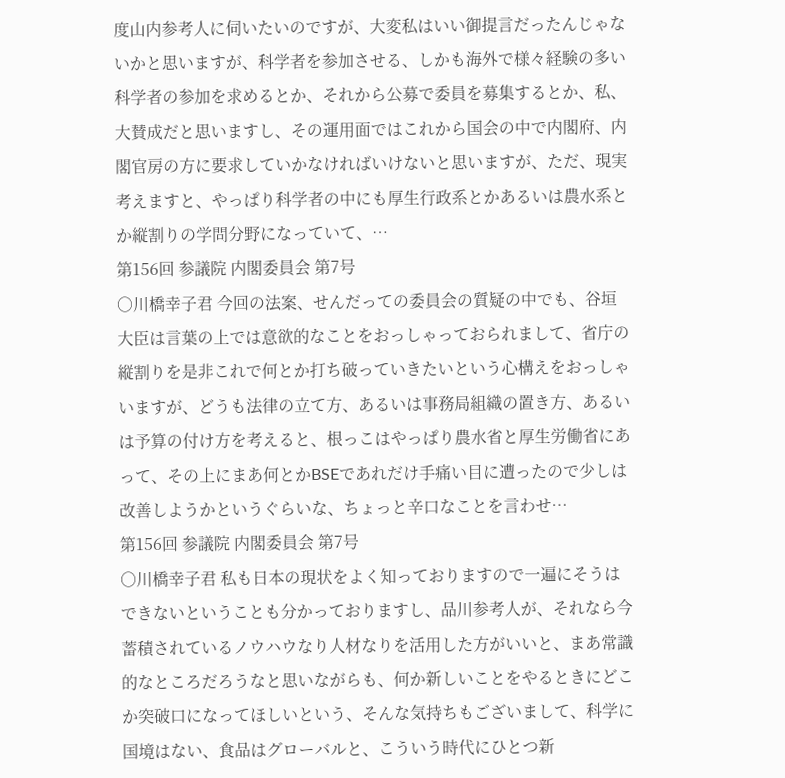度山内参考人に伺いたいのですが、大変私はいい御提言だったんじゃないかと思いますが、科学者を参加させる、しかも海外で様々経験の多い科学者の参加を求めるとか、それから公募で委員を募集するとか、私、大賛成だと思いますし、その運用面ではこれから国会の中で内閣府、内閣官房の方に要求していかなければいけないと思いますが、ただ、現実考えますと、やっぱり科学者の中にも厚生行政系とかあるいは農水系とか縦割りの学問分野になっていて、…
第156回 参議院 内閣委員会 第7号
○川橋幸子君 今回の法案、せんだっての委員会の質疑の中でも、谷垣大臣は言葉の上では意欲的なことをおっしゃっておられまして、省庁の縦割りを是非これで何とか打ち破っていきたいという心構えをおっしゃいますが、どうも法律の立て方、あるいは事務局組織の置き方、あるいは予算の付け方を考えると、根っこはやっぱり農水省と厚生労働省にあって、その上にまあ何とかBSEであれだけ手痛い目に遭ったので少しは改善しようかというぐらいな、ちょっと辛口なことを言わせ…
第156回 参議院 内閣委員会 第7号
○川橋幸子君 私も日本の現状をよく知っておりますので一遍にそうはできないということも分かっておりますし、品川参考人が、それなら今蓄積されているノウハウなり人材なりを活用した方がいいと、まあ常識的なところだろうなと思いながらも、何か新しいことをやるときにどこか突破口になってほしいという、そんな気持ちもございまして、科学に国境はない、食品はグローバルと、こういう時代にひとつ新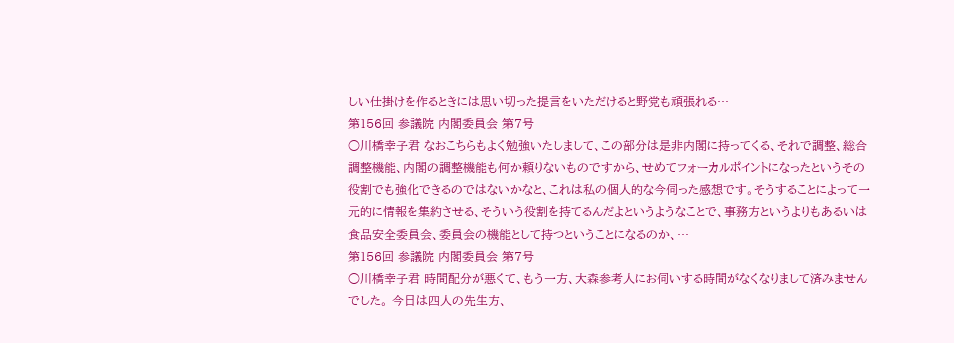しい仕掛けを作るときには思い切った提言をいただけると野党も頑張れる…
第156回 参議院 内閣委員会 第7号
○川橋幸子君 なおこちらもよく勉強いたしまして、この部分は是非内閣に持ってくる、それで調整、総合調整機能、内閣の調整機能も何か頼りないものですから、せめてフォーカルポイントになったというその役割でも強化できるのではないかなと、これは私の個人的な今伺った感想です。そうすることによって一元的に情報を集約させる、そういう役割を持てるんだよというようなことで、事務方というよりもあるいは食品安全委員会、委員会の機能として持つということになるのか、…
第156回 参議院 内閣委員会 第7号
○川橋幸子君 時間配分が悪くて、もう一方、大森参考人にお伺いする時間がなくなりまして済みませんでした。 今日は四人の先生方、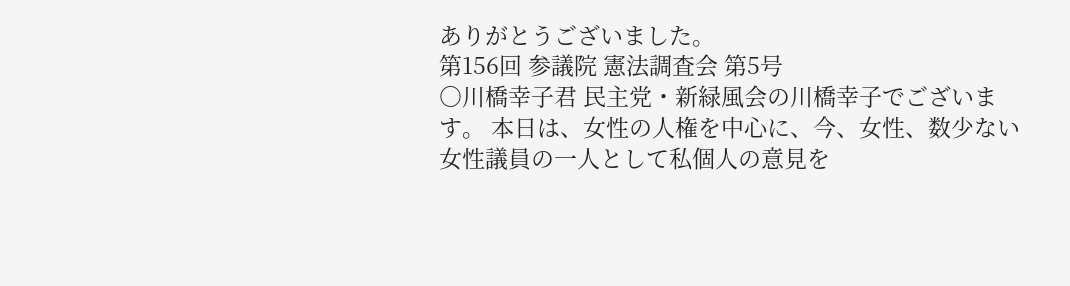ありがとうございました。
第156回 参議院 憲法調査会 第5号
○川橋幸子君 民主党・新緑風会の川橋幸子でございます。 本日は、女性の人権を中心に、今、女性、数少ない女性議員の一人として私個人の意見を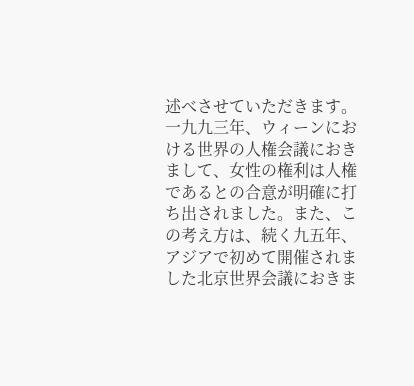述べさせていただきます。 一九九三年、ウィーンにおける世界の人権会議におきまして、女性の権利は人権であるとの合意が明確に打ち出されました。また、この考え方は、続く九五年、アジアで初めて開催されました北京世界会議におきま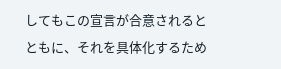してもこの宣言が合意されるとともに、それを具体化するため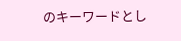のキーワードとし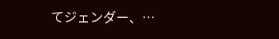てジェンダー、…